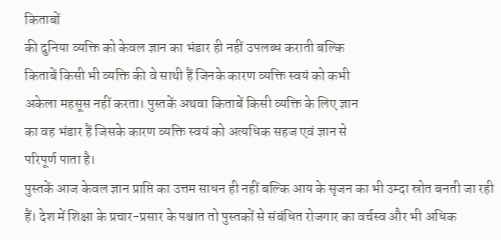किताबों
की दुनिया व्यक्ति को केवल ज्ञान का भंडार ही नहीं उपलब्ध कराती बल्कि
किताबें किसी भी व्यक्ति की वे साथी हैं जिनके कारण व्यक्ति स्वयं को कभी
अकेला महसूस नहीं करता। पुस्तकें अथवा किताबें किसी व्यक्ति के लिए ज्ञान
का वह भंडार हैं जिसके कारण व्यक्ति स्वयं को अत्यधिक सहज एवं ज्ञान से
परिपूर्ण पाता है।
पुस्तकें आज केवल ज्ञान प्राप्ति का उत्तम साधन ही नहीं बल्कि आय के सृजन का भी उम्दा स्रोत बनती जा रही हैं। देश में शिक्षा के प्रचार-प्रसार के पश्चात तो पुस्तकों से संबंधित रोजगार का वर्चस्व और भी अधिक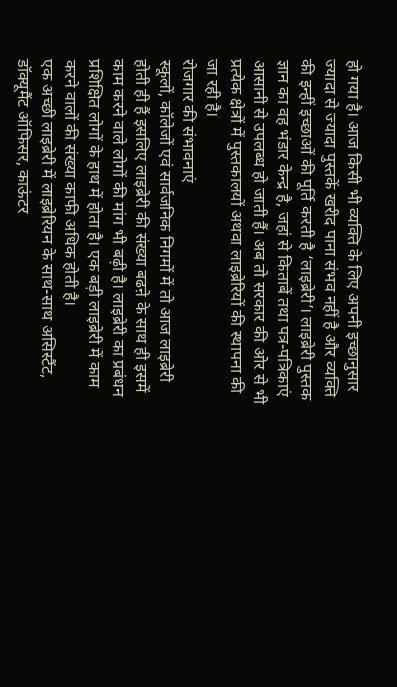हो गया है। आज किसी भी व्यक्ति के लिए अपनी इच्छानुसार ज्यादा से ज्यादा पुस्तकें खरीद पाना संभव नहीं है और व्यक्ति की इन्हीं इच्छाओं की पूर्ति करती है ‘लाइब्रेरी’। लाइब्रेरी पुस्तक ज्ञान का वह भंडार केन्द्र है, जहां से किताबें तथा पत्र-पत्रिकाएं आसानी से उपलब्ध हो जाती हैं। अब तो सरकार की ओर से भी प्रत्येक क्षेत्रों में पुस्तकालयों अथवा लाइब्रेरियों की स्थापना की जा रही है।
रोजगार की संभावनाएं
स्कूलों, कॉलेजों एवं सार्वजनिक निगमों में तो आज लाइब्रेरी होती ही हैं इसलिए लाइब्रेरी की संख्या बढऩे के साथ ही इसमें काम करने वाले लोगों की मांग भी बढ़ी है। लाइब्रेरी का प्रबंधन प्रशिक्षित लोगों के हाथ में होता है। एक बड़ी लाइब्रेरी में काम करने वालों की संख्या काफी अधिक होती है।
एक अच्छी लाइब्रेरी में लाइब्रेरियन के साथ-साथ असिस्टैंट, डॉक्यूमैंट ऑफिसर, काऊंटर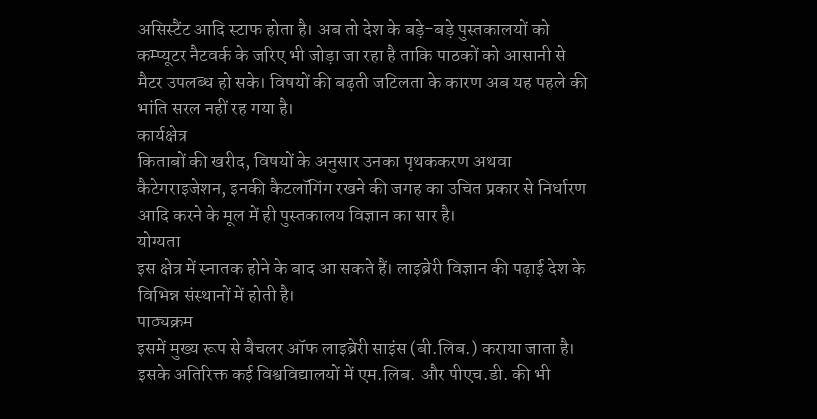असिस्टैंट आदि स्टाफ होता है। अब तो देश के बड़े-बड़े पुस्तकालयों को कम्प्यूटर नैटवर्क के जरिए भी जोड़ा जा रहा है ताकि पाठकों को आसानी से मैटर उपलब्ध हो सके। विषयों की बढ़ती जटिलता के कारण अब यह पहले की भांति सरल नहीं रह गया है।
कार्यक्षेत्र
किताबों की खरीद, विषयों के अनुसार उनका पृथककरण अथवा कैटेगराइजेशन, इनकी कैटलॉगिंग रखने की जगह का उचित प्रकार से निर्धारण आदि करने के मूल में ही पुस्तकालय विज्ञान का सार है।
योग्यता
इस क्षेत्र में स्नातक होने के बाद आ सकते हैं। लाइब्रेरी विज्ञान की पढ़ाई देश के विभिन्न संस्थानों में होती है।
पाठ्यक्रम
इसमें मुख्य रूप से बैचलर ऑफ लाइब्रेरी साइंस (बी.लिब.) कराया जाता है। इसके अतिरिक्त कई विश्वविद्यालयों में एम.लिब. और पीएच.डी. की भी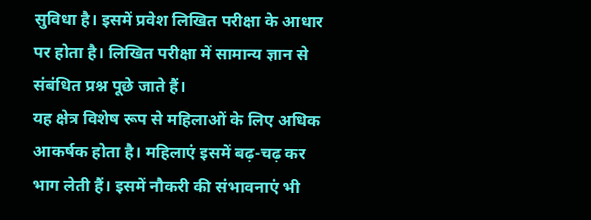सुविधा है। इसमें प्रवेश लिखित परीक्षा के आधार पर होता है। लिखित परीक्षा में सामान्य ज्ञान से संबंधित प्रश्न पूछे जाते हैं।
यह क्षेत्र विशेष रूप से महिलाओं के लिए अधिक आकर्षक होता है। महिलाएं इसमें बढ़-चढ़ कर भाग लेती हैं। इसमें नौकरी की संभावनाएं भी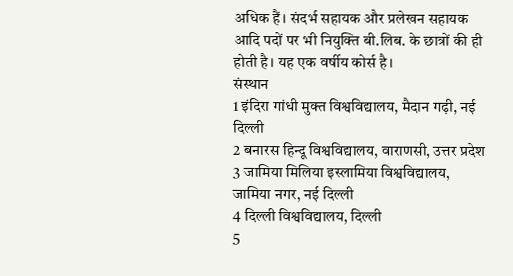अधिक हैं। संदर्भ सहायक और प्रलेखन सहायक आदि पदों पर भी नियुक्ति बी.लिब. के छात्रों की ही होती है। यह एक वर्षीय कोर्स है।
संस्थान
1 इंदिरा गांधी मुक्त विश्वविद्यालय, मैदान गढ़ी, नई दिल्ली
2 बनारस हिन्दू विश्वविद्यालय, वाराणसी, उत्तर प्रदेश
3 जामिया मिलिया इस्लामिया विश्वविद्यालय, जामिया नगर, नई दिल्ली
4 दिल्ली विश्वविद्यालय, दिल्ली
5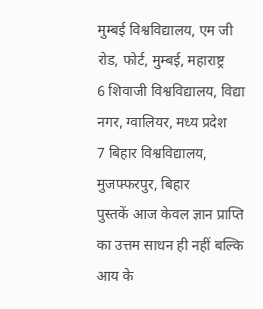मुम्बई विश्वविद्यालय, एम जी रोड, फोर्ट, मुम्बई, महाराष्ट्र
6 शिवाजी विश्वविद्यालय, विद्या नगर, ग्वालियर, मध्य प्रदेश
7 बिहार विश्वविद्यालय, मुजफ्फरपुर, बिहार
पुस्तकें आज केवल ज्ञान प्राप्ति का उत्तम साधन ही नहीं बल्कि आय के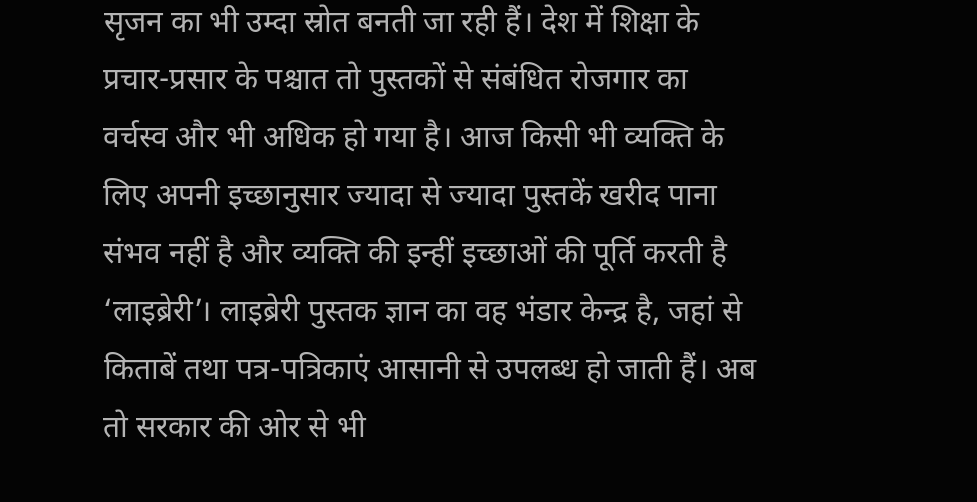सृजन का भी उम्दा स्रोत बनती जा रही हैं। देश में शिक्षा के प्रचार-प्रसार के पश्चात तो पुस्तकों से संबंधित रोजगार का वर्चस्व और भी अधिक हो गया है। आज किसी भी व्यक्ति के लिए अपनी इच्छानुसार ज्यादा से ज्यादा पुस्तकें खरीद पाना संभव नहीं है और व्यक्ति की इन्हीं इच्छाओं की पूर्ति करती है ‘लाइब्रेरी’। लाइब्रेरी पुस्तक ज्ञान का वह भंडार केन्द्र है, जहां से किताबें तथा पत्र-पत्रिकाएं आसानी से उपलब्ध हो जाती हैं। अब तो सरकार की ओर से भी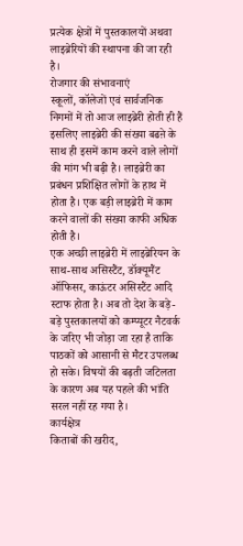प्रत्येक क्षेत्रों में पुस्तकालयों अथवा लाइब्रेरियों की स्थापना की जा रही है।
रोजगार की संभावनाएं
स्कूलों, कॉलेजों एवं सार्वजनिक निगमों में तो आज लाइब्रेरी होती ही हैं इसलिए लाइब्रेरी की संख्या बढऩे के साथ ही इसमें काम करने वाले लोगों की मांग भी बढ़ी है। लाइब्रेरी का प्रबंधन प्रशिक्षित लोगों के हाथ में होता है। एक बड़ी लाइब्रेरी में काम करने वालों की संख्या काफी अधिक होती है।
एक अच्छी लाइब्रेरी में लाइब्रेरियन के साथ-साथ असिस्टैंट, डॉक्यूमैंट ऑफिसर, काऊंटर असिस्टैंट आदि स्टाफ होता है। अब तो देश के बड़े-बड़े पुस्तकालयों को कम्प्यूटर नैटवर्क के जरिए भी जोड़ा जा रहा है ताकि पाठकों को आसानी से मैटर उपलब्ध हो सके। विषयों की बढ़ती जटिलता के कारण अब यह पहले की भांति सरल नहीं रह गया है।
कार्यक्षेत्र
किताबों की खरीद,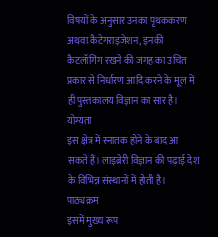विषयों के अनुसार उनका पृथककरण अथवा कैटेगराइजेशन, इनकी कैटलॉगिंग रखने की जगह का उचित प्रकार से निर्धारण आदि करने के मूल में ही पुस्तकालय विज्ञान का सार है।
योग्यता
इस क्षेत्र में स्नातक होने के बाद आ सकते हैं। लाइब्रेरी विज्ञान की पढ़ाई देश के विभिन्न संस्थानों में होती है।
पाठ्यक्रम
इसमें मुख्य रूप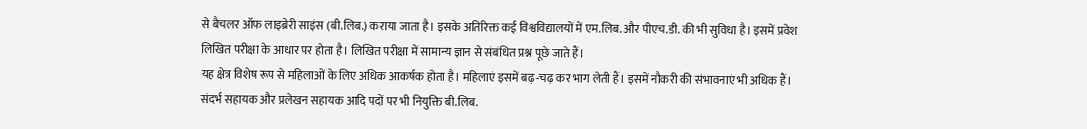से बैचलर ऑफ लाइब्रेरी साइंस (बी.लिब.) कराया जाता है। इसके अतिरिक्त कई विश्वविद्यालयों में एम.लिब. और पीएच.डी. की भी सुविधा है। इसमें प्रवेश लिखित परीक्षा के आधार पर होता है। लिखित परीक्षा में सामान्य ज्ञान से संबंधित प्रश्न पूछे जाते हैं।
यह क्षेत्र विशेष रूप से महिलाओं के लिए अधिक आकर्षक होता है। महिलाएं इसमें बढ़-चढ़ कर भाग लेती हैं। इसमें नौकरी की संभावनाएं भी अधिक हैं। संदर्भ सहायक और प्रलेखन सहायक आदि पदों पर भी नियुक्ति बी.लिब.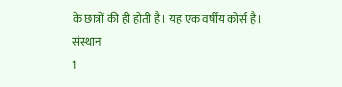के छात्रों की ही होती है। यह एक वर्षीय कोर्स है।
संस्थान
1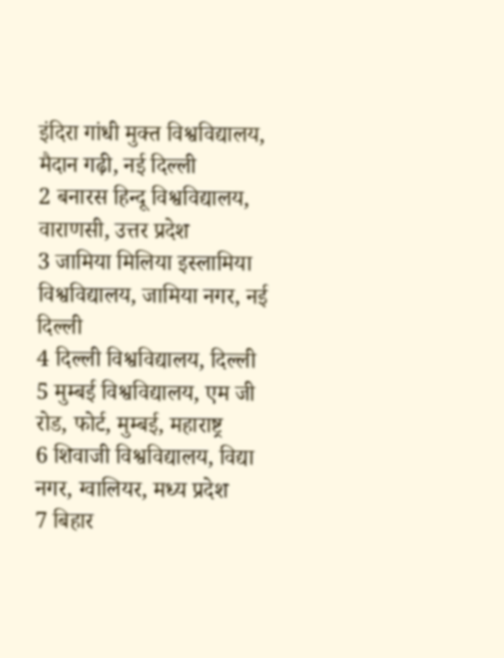इंदिरा गांधी मुक्त विश्वविद्यालय, मैदान गढ़ी, नई दिल्ली
2 बनारस हिन्दू विश्वविद्यालय, वाराणसी, उत्तर प्रदेश
3 जामिया मिलिया इस्लामिया विश्वविद्यालय, जामिया नगर, नई दिल्ली
4 दिल्ली विश्वविद्यालय, दिल्ली
5 मुम्बई विश्वविद्यालय, एम जी रोड, फोर्ट, मुम्बई, महाराष्ट्र
6 शिवाजी विश्वविद्यालय, विद्या नगर, ग्वालियर, मध्य प्रदेश
7 बिहार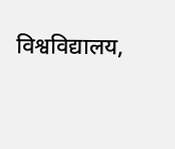विश्वविद्यालय,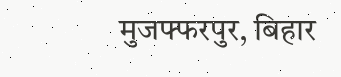मुजफ्फरपुर, बिहार